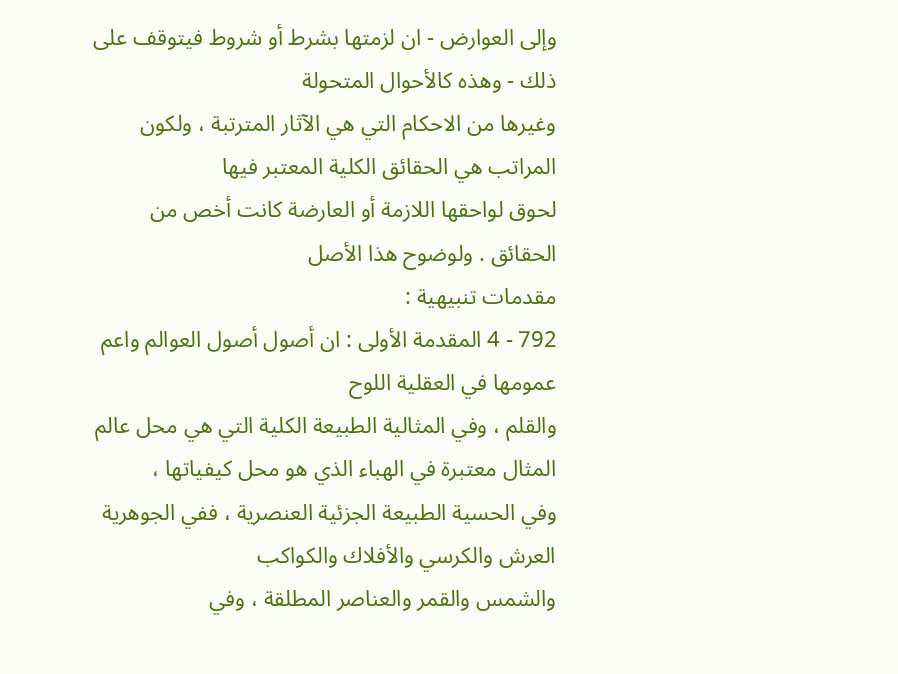وإلى العوارض - ان لزمتها بشرط أو شروط فيتوقف على ذلك - وهذه كالأحوال المتحولة
وغيرها من الاحكام التي هي الآثار المترتبة ، ولكون المراتب هي الحقائق الكلية المعتبر فيها
لحوق لواحقها اللازمة أو العارضة كانت أخص من الحقائق . ولوضوح هذا الأصل
مقدمات تنبيهية :
792 - 4 المقدمة الأولى : ان أصول أصول العوالم واعم عمومها في العقلية اللوح
والقلم ، وفي المثالية الطبيعة الكلية التي هي محل عالم المثال معتبرة في الهباء الذي هو محل كيفياتها ،
وفي الحسية الطبيعة الجزئية العنصرية ، ففي الجوهرية العرش والكرسي والأفلاك والكواكب
والشمس والقمر والعناصر المطلقة ، وفي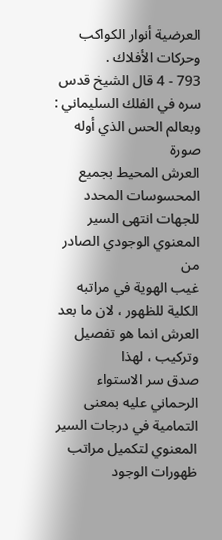العرضية أنوار الكواكب وحركات الأفلاك .
793 - 4 قال الشيخ قدس سره في الفلك السليماني : وبعالم الحس الذي أوله صورة
العرش المحيط بجميع المحسوسات المحدد للجهات انتهى السير المعنوي الوجودي الصادر من
غيب الهوية في مراتبه الكلية للظهور ، لان ما بعد العرش انما هو تفصيل وتركيب ، لهذا
صدق سر الاستواء الرحماني عليه بمعنى التمامية في درجات السير المعنوي لتكميل مراتب
ظهورات الوجود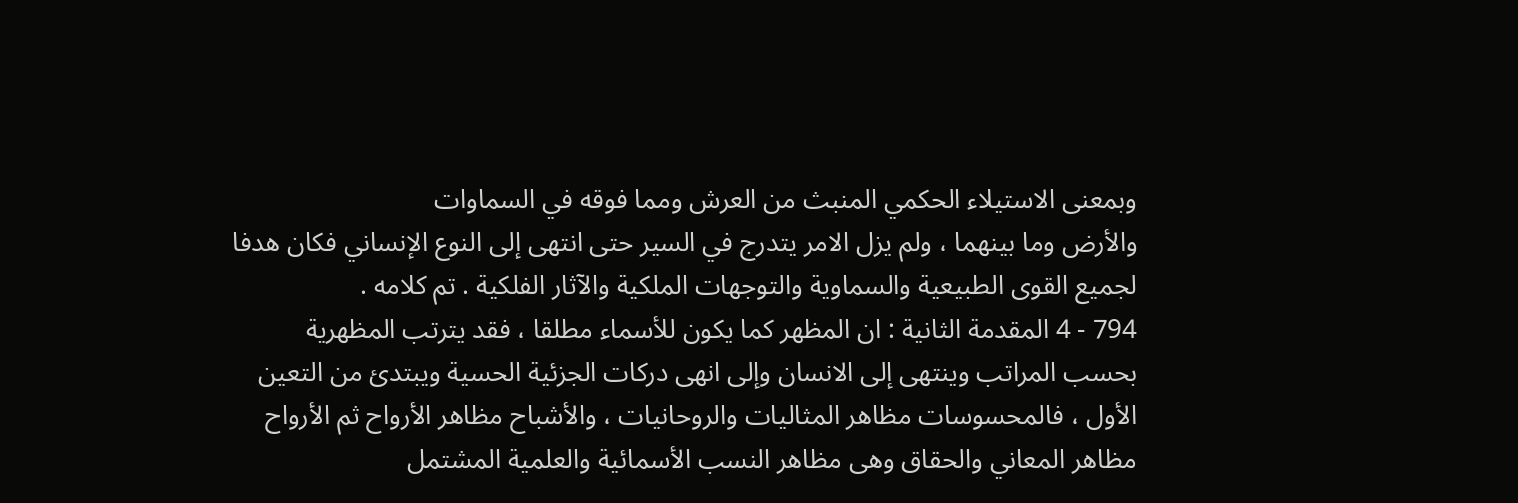وبمعنى الاستيلاء الحكمي المنبث من العرش ومما فوقه في السماوات
والأرض وما بينهما ، ولم يزل الامر يتدرج في السير حتى انتهى إلى النوع الإنساني فكان هدفا
لجميع القوى الطبيعية والسماوية والتوجهات الملكية والآثار الفلكية . تم كلامه .
794 - 4 المقدمة الثانية : ان المظهر كما يكون للأسماء مطلقا ، فقد يترتب المظهرية
بحسب المراتب وينتهى إلى الانسان وإلى انهى دركات الجزئية الحسية ويبتدئ من التعين
الأول ، فالمحسوسات مظاهر المثاليات والروحانيات ، والأشباح مظاهر الأرواح ثم الأرواح
مظاهر المعاني والحقاق وهى مظاهر النسب الأسمائية والعلمية المشتمل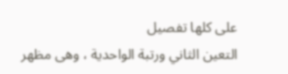على كلها تفصيل
التعين الثاني ورتبة الواحدية ، وهى مظهر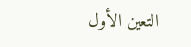التعين الأول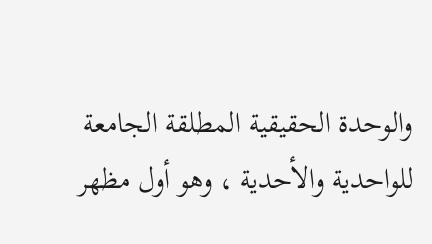والوحدة الحقيقية المطلقة الجامعة
للواحدية والأحدية ، وهو أول مظهر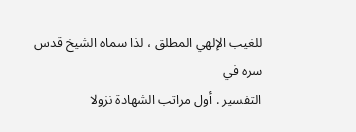للغيب الإلهي المطلق ، لذا سماه الشيخ قدس سره في
التفسير . أول مراتب الشهادة نزولا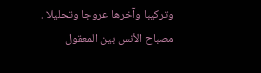وتركيبا وآخرها عروجا وتحليلا .
مصباح الأنس بين المعقول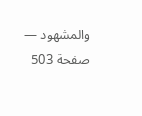والمشهود — صفحة 503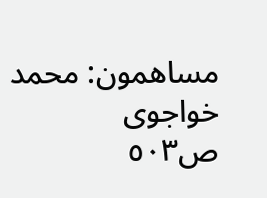مساهمون: محمد خواجوى
ص٥٠٣